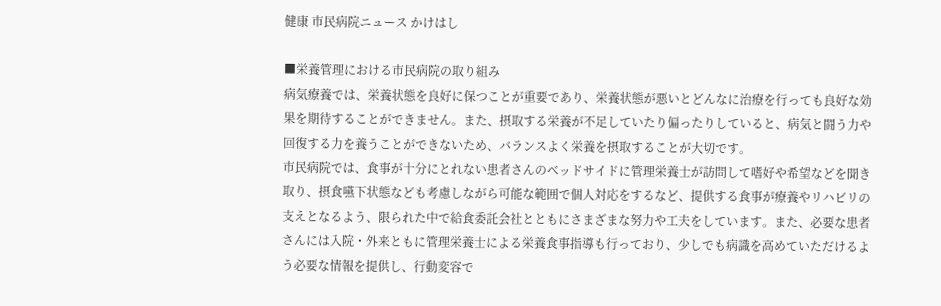健康 市民病院ニュース かけはし

■栄養管理における市民病院の取り組み
病気療養では、栄養状態を良好に保つことが重要であり、栄養状態が悪いとどんなに治療を行っても良好な効果を期待することができません。また、摂取する栄養が不足していたり偏ったりしていると、病気と闘う力や回復する力を養うことができないため、バランスよく栄養を摂取することが大切です。
市民病院では、食事が十分にとれない患者さんのベッドサイドに管理栄養士が訪問して嗜好や希望などを聞き取り、摂食嚥下状態なども考慮しながら可能な範囲で個人対応をするなど、提供する食事が療養やリハビリの支えとなるよう、限られた中で給食委託会社とともにさまざまな努力や工夫をしています。また、必要な患者さんには入院・外来ともに管理栄養士による栄養食事指導も行っており、少しでも病識を高めていただけるよう必要な情報を提供し、行動変容で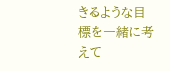きるような目標を一緒に考えて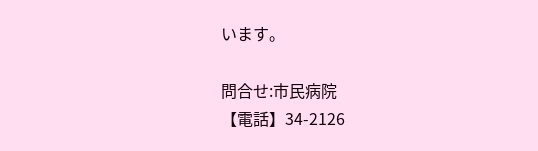います。

問合せ:市民病院
【電話】34-2126